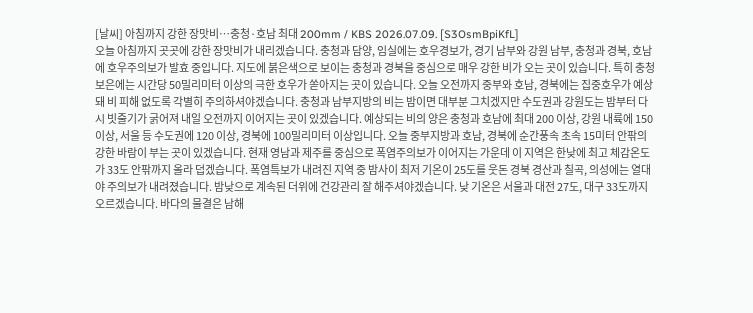[날씨] 아침까지 강한 장맛비…충청·호남 최대 200mm / KBS 2026.07.09. [S3OsmBpiKfL]
오늘 아침까지 곳곳에 강한 장맛비가 내리겠습니다. 충청과 담양, 임실에는 호우경보가, 경기 남부와 강원 남부, 충청과 경북, 호남에 호우주의보가 발효 중입니다. 지도에 붉은색으로 보이는 충청과 경북을 중심으로 매우 강한 비가 오는 곳이 있습니다. 특히 충청 보은에는 시간당 50밀리미터 이상의 극한 호우가 쏟아지는 곳이 있습니다. 오늘 오전까지 중부와 호남, 경북에는 집중호우가 예상돼 비 피해 없도록 각별히 주의하셔야겠습니다. 충청과 남부지방의 비는 밤이면 대부분 그치겠지만 수도권과 강원도는 밤부터 다시 빗줄기가 굵어져 내일 오전까지 이어지는 곳이 있겠습니다. 예상되는 비의 양은 충청과 호남에 최대 200 이상, 강원 내륙에 150 이상, 서울 등 수도권에 120 이상, 경북에 100밀리미터 이상입니다. 오늘 중부지방과 호남, 경북에 순간풍속 초속 15미터 안팎의 강한 바람이 부는 곳이 있겠습니다. 현재 영남과 제주를 중심으로 폭염주의보가 이어지는 가운데 이 지역은 한낮에 최고 체감온도가 33도 안팎까지 올라 덥겠습니다. 폭염특보가 내려진 지역 중 밤사이 최저 기온이 25도를 웃돈 경북 경산과 칠곡, 의성에는 열대야 주의보가 내려졌습니다. 밤낮으로 계속된 더위에 건강관리 잘 해주셔야겠습니다. 낮 기온은 서울과 대전 27도, 대구 33도까지 오르겠습니다. 바다의 물결은 남해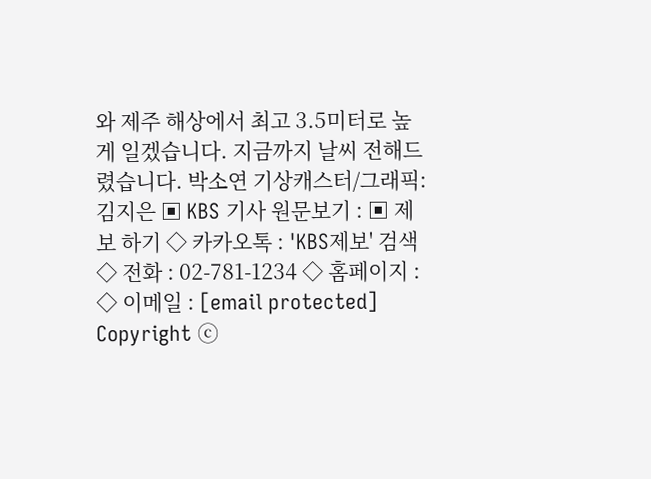와 제주 해상에서 최고 3.5미터로 높게 일겠습니다. 지금까지 날씨 전해드렸습니다. 박소연 기상캐스터/그래픽:김지은 ▣ KBS 기사 원문보기 : ▣ 제보 하기 ◇ 카카오톡 : 'KBS제보' 검색 ◇ 전화 : 02-781-1234 ◇ 홈페이지 : ◇ 이메일 : [email protected] Copyright ⓒ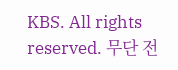KBS. All rights reserved. 무단 전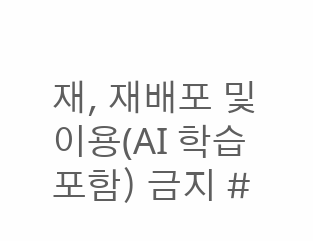재, 재배포 및 이용(AI 학습 포함) 금지 #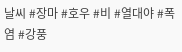날씨 #장마 #호우 #비 #열대야 #폭염 #강풍